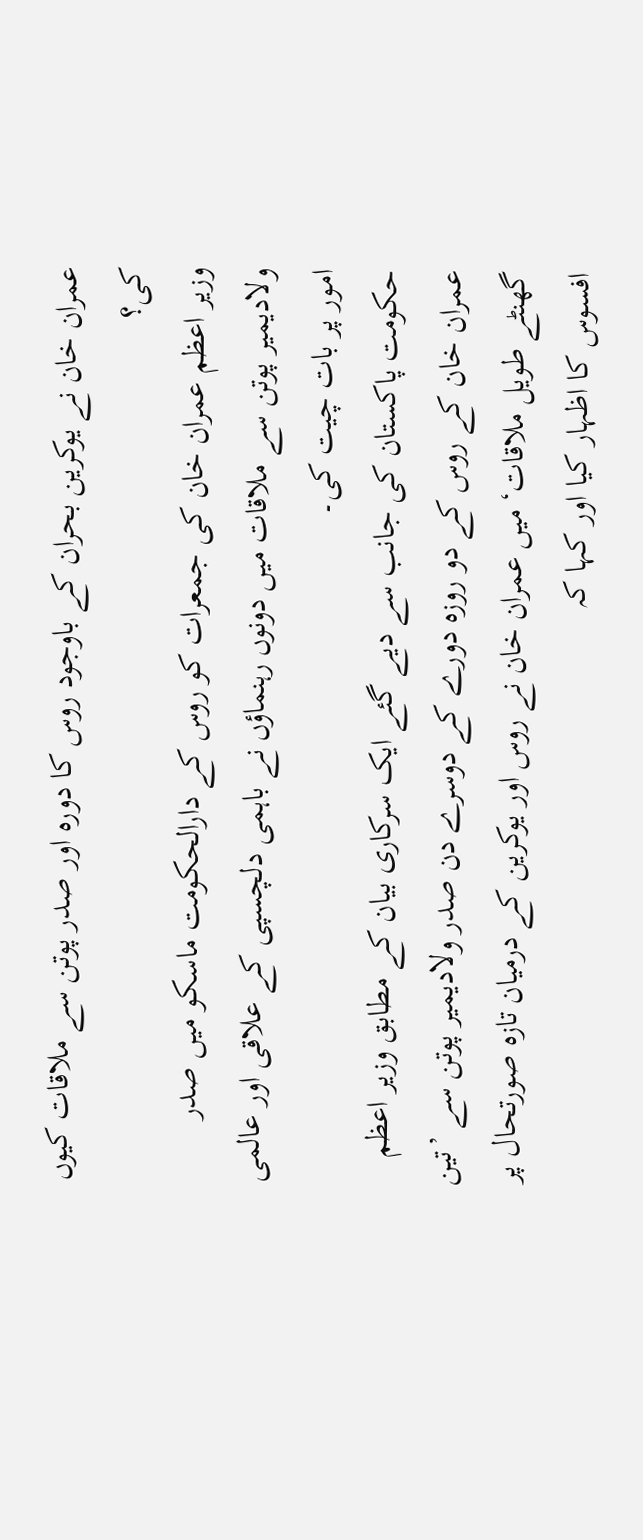عمران خان نے یوکرین بحران کے باوجود روس کا دورہ اور صدر پوتن سے ملاقات کیوں کی؟
وزیر اعظم عمران خان کی جمعرات کو روس کے دارالحکومت ماسکو میں صدر ولادیمیر پوتن سے ملاقات میں دونوں رہنماؤں نے باہمی دلچسپی کے علاقی اور عالمی امور پر بات چیت کی۔
حکومت پاکستان کی جانب سے دیے گئے ایک سرکاری بیان کے مطابق وزیر اعظم عمران خان کے روس کے دو روزہ دورے کے دوسرے دن صدر ولادیمیر پوتن سے ’تین گھنٹے طویل ملاقات‘ میں عمران خان نے روس اور یوکرین کے درمیان تازہ صورتحال پر افسوس کا اظہار کیا اور کہا کہ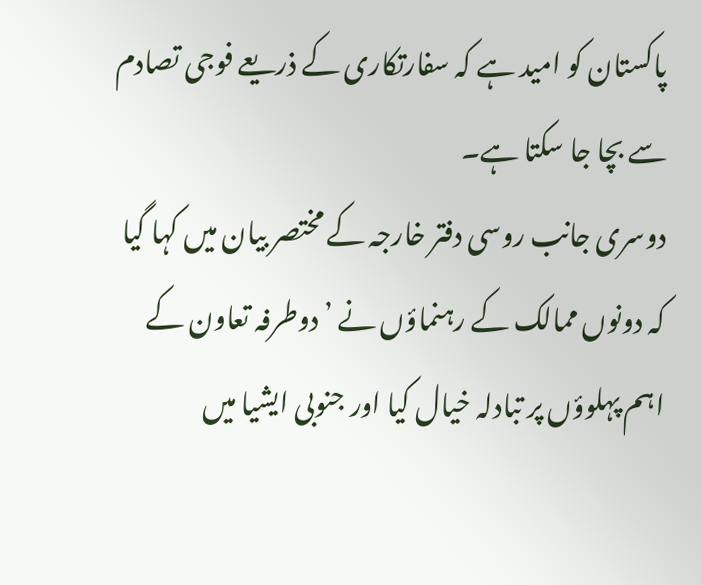پاکستان کو امید ہے کہ سفارتکاری کے ذریعے فوجی تصادم سے بچا جا سکتا ہے۔
دوسری جانب روسی دفتر خارجہ کے مختصر بیان میں کہا گیا کہ دونوں ممالک کے رہنماؤں نے ’دوطرفہ تعاون کے اہم پہلوؤں پر تبادلہ خیال کیا اور جنوبی ایشیا میں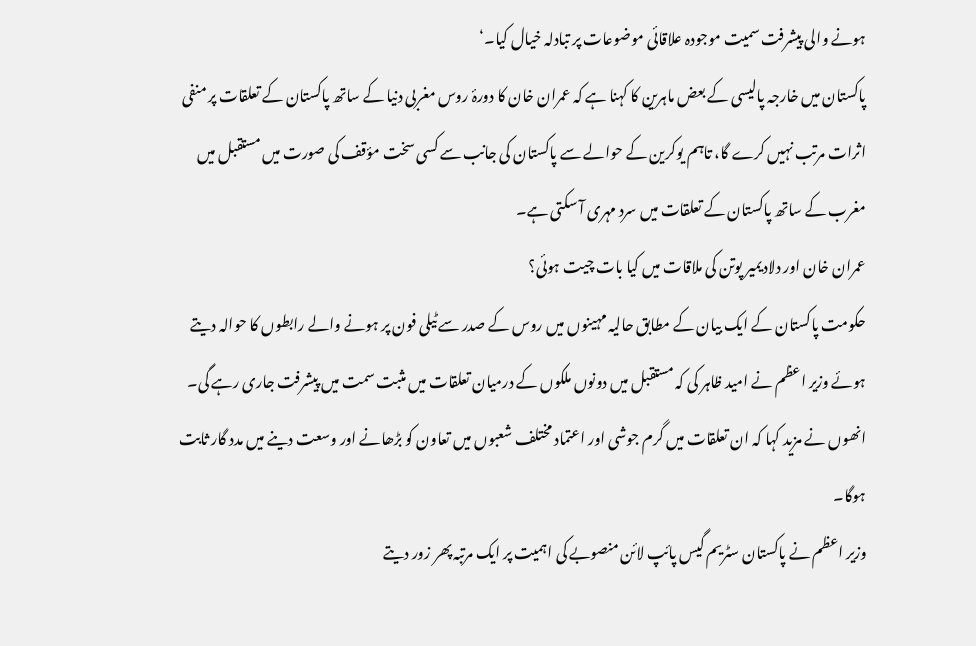ہونے والی پیشرفت سمیت موجودہ علاقائی موضوعات پر تبادلہ خیال کیا۔‘
پاکستان میں خارجہ پالیسی کے بعض ماہرین کا کہنا ہے کہ عمران خان کا دورۂ روس مغربی دنیا کے ساتھ پاکستان کے تعلقات پر منفی اثرات مرتب نہیں کرے گا، تاہم یوکرین کے حوالے سے پاکستان کی جانب سے کسی سخت مؤقف کی صورت میں مستقبل میں مغرب کے ساتھ پاکستان کے تعلقات میں سرد مہری آ سکتی ہے۔
عمران خان اور دلادیمیر پوتن کی ملاقات میں کیا بات چیت ہوئی؟
حکومت پاکستان کے ایک بیان کے مطابق حالیہ مہینوں میں روس کے صدر سے ٹیلی فون پر ہونے والے رابطوں کا حوالہ دیتے ہوئے وزیر اعظم نے امید ظاہر کی کہ مستقبل میں دونوں ملکوں کے درمیان تعلقات میں مثبت سمت میں پیشرفت جاری رہے گی۔
انھوں نے مزید کہا کہ ان تعلقات میں گرم جوشی اور اعتماد مختلف شعبوں میں تعاون کو بڑھانے اور وسعت دینے میں مدد گار ثابت ہوگا۔
وزیر اعظم نے پاکستان سٹریم گیس پائپ لائن منصوبے کی اہمیت پر ایک مرتبہ پھر زور دیتے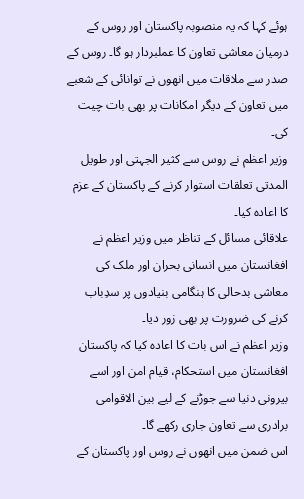ہوئے کہا کہ یہ منصوبہ پاکستان اور روس کے درمیان معاشی تعاون کا عملبردار ہو گا۔ روس کے صدر سے ملاقات میں انھوں نے توانائی کے شعبے میں تعاون کے دیگر امکانات پر بھی بات چیت کی۔
وزیر اعظم نے روس سے کثیر الجہتی اور طویل المدتی تعلقات استوار کرنے کے پاکستان کے عزم کا اعادہ کیا۔
علاقائی مسائل کے تناظر میں وزیر اعظم نے افغانستان میں انسانی بحران اور ملک کی معاشی بدحالی کا ہنگامی بنیادوں پر سدِباب کرنے کی ضرورت پر بھی زور دیا۔
وزیر اعظم نے اس بات کا اعادہ کیا کہ پاکستان افغانستان میں استحکام، قیام امن اور اسے بیرونی دنیا سے جوڑنے کے لیے بین الاقوامی برادری سے تعاون جاری رکھے گا۔
اس ضمن میں انھوں نے روس اور پاکستان کے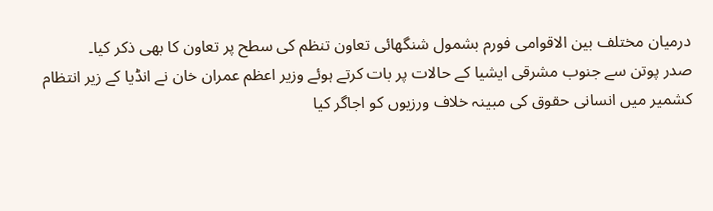درمیان مختلف بین الاقوامی فورم بشمول شنگھائی تعاون تنظم کی سطح پر تعاون کا بھی ذکر کیا۔
صدر پوتن سے جنوب مشرقی ایشیا کے حالات پر بات کرتے ہوئے وزیر اعظم عمران خان نے انڈیا کے زیر انتظام کشمیر میں انسانی حقوق کی مبینہ خلاف ورزیوں کو اجاگر کیا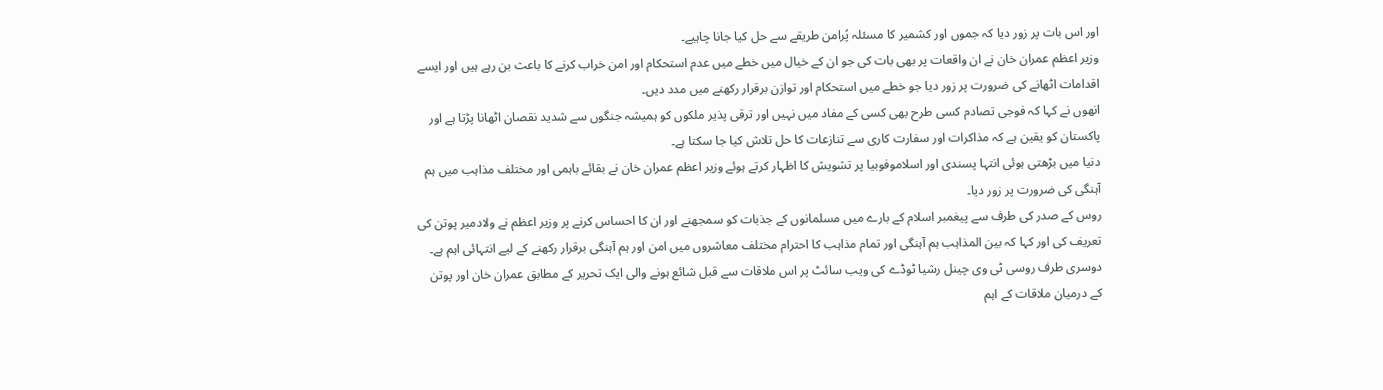اور اس بات پر زور دیا کہ جموں اور کشمیر کا مسئلہ پُرامن طریقے سے حل کیا جانا چاہیے۔
وزیر اعظم عمران خان نے ان واقعات پر بھی بات کی جو ان کے خیال میں خطے میں عدم استحکام اور امن خراب کرنے کا باعث بن رہے ہیں اور ایسے اقدامات اٹھانے کی ضرورت پر زور دیا جو خطے میں استحکام اور توازن برقرار رکھنے میں مدد دیں۔
انھوں نے کہا کہ فوجی تصادم کسی طرح بھی کسی کے مفاد میں نہیں اور ترقی پذیر ملکوں کو ہمیشہ جنگوں سے شدید نقصان اٹھانا پڑتا ہے اور پاکستان کو یقین ہے کہ مذاکرات اور سفارت کاری سے تنازعات کا حل تلاش کیا جا سکتا ہے۔
دنیا میں بڑھتی ہوئی انتہا پسندی اور اسلاموفوبیا پر تشویش کا اظہار کرتے ہوئے وزیر اعظم عمران خان نے بقائے باہمی اور مختلف مذاہب میں ہم آہنگی کی ضرورت پر زور دیا۔
روس کے صدر کی طرف سے پیغمبر اسلام کے بارے میں مسلمانوں کے جذبات کو سمجھنے اور ان کا احساس کرنے پر وزیر اعظم نے ولادمیر پوتن کی تعریف کی اور کہا کہ بین المذاہب ہم آہنگی اور تمام مذاہب کا احترام مختلف معاشروں میں امن اور ہم آہنگی برقرار رکھنے کے لیے انتہائی اہم ہے۔
دوسری طرف روسی ٹی وی چینل رشیا ٹوڈے کی ویب سائٹ پر اس ملاقات سے قبل شائع ہونے والی ایک تحریر کے مطابق عمران خان اور پوتن کے درمیان ملاقات کے اہم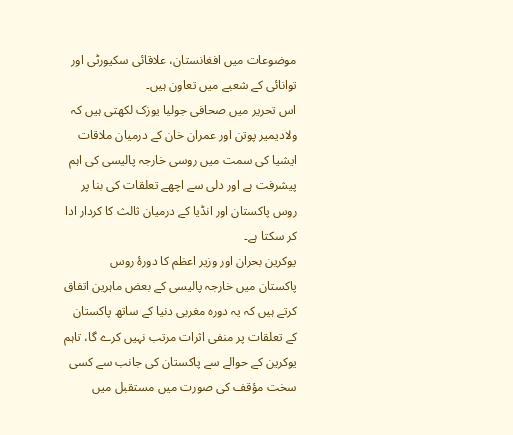موضوعات میں افغانستان، علاقائی سکیورٹی اور توانائی کے شعبے میں تعاون ہیں۔
اس تحریر میں صحافی جولیا یوزک لکھتی ہیں کہ ولادیمیر پوتن اور عمران خان کے درمیان ملاقات ایشیا کی سمت میں روسی خارجہ پالیسی کی اہم پیشرفت ہے اور دلی سے اچھے تعلقات کی بنا پر روس پاکستان اور انڈیا کے درمیان ثالث کا کردار ادا کر سکتا ہے۔
یوکرین بحران اور وزیر اعظم کا دورۂ روس
پاکستان میں خارجہ پالیسی کے بعض ماہرین اتفاق کرتے ہیں کہ یہ دورہ مغربی دنیا کے ساتھ پاکستان کے تعلقات پر منفی اثرات مرتب نہیں کرے گا، تاہم یوکرین کے حوالے سے پاکستان کی جانب سے کسی سخت مؤقف کی صورت میں مستقبل میں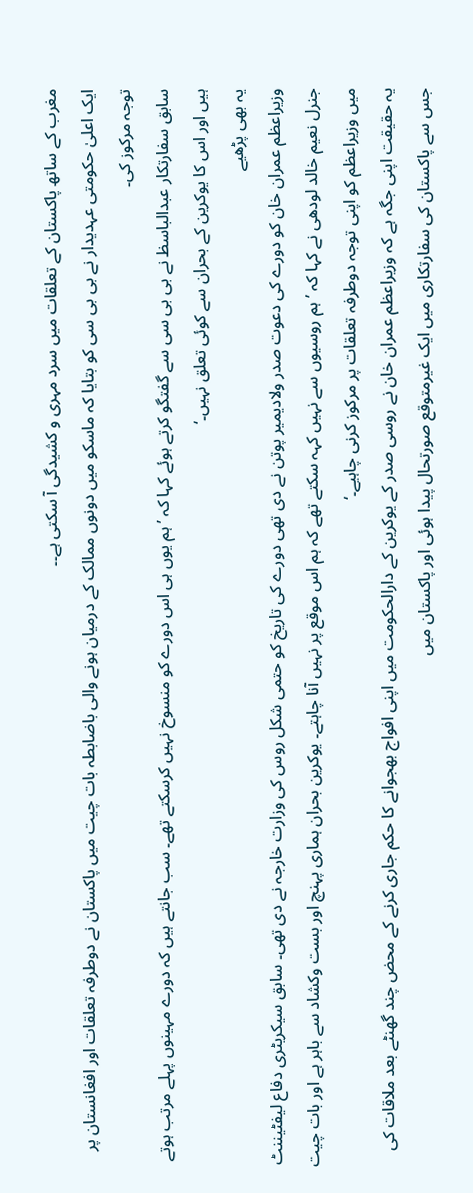مغرب کے ساتھ پاکستان کے تعلقات میں سرد مہری و کشیدگی آ سکتی ہے۔۔
ایک اعلیٰ حکومتی عہدیدار نے بی بی سی کو بتایا کہ ماسکو میں دونوں ممالک کے درمیان ہونے والی باضابطہ بات چیت میں پاکستان نے دوطرفہ تعلقات اور افغانستان پر توجہ مرکوز کی۔
سابق سفارتکار عبدالباسظ نے بی بی سی سے گفتگو کرتے ہوئے کہا کہ ’ہم یوں ہی اس دورے کو منسوخ نہیں کرسکتے تھے۔ سب جانتے ہیں کہ دورے مہینوں پہلے مرتب ہوتے ہیں اور اس کا یوکرین کے بحران سے کوئی تعلق نہیں۔‘
یہ بھی پڑھیے
وزیراعظم عمران خان کو دورے کی دعوت صدر ولادیمیر پوتن نے دی تھی دورے کی تاریخ کو حتمی شکل روس کی وزارت خارجہ نے دی تھی۔ سابق سیکریٹری دفاع لیفٹیننٹ جنرل نعیم خالد لودھی نے کہا کہ ’ہم روسیوں سے نہیں کہہ سکتے تھے کہ ہم اس موقع پر نہیں آنا چاہتے۔ یوکرین بحران ہماری پہنچ اور بست وکشاد سے باہر ہے اور بات چیت میں وزیراعظم کو اپنی توجہ دوطرفہ تعلقات پر مرکوز کرنی چاہیے۔‘
یہ حقیقت اپنی جگہ ہے کہ وزیراعظم عمران خان نے روسی صدر کے یوکرین کے دارالحکومت میں اپنی افواج بھجوانے کا حکم جاری کرنے کے محض چند گھنٹے بعد ملاقات کی جس سے پاکستان کی سفارتکاری میں ایک غیرمتوقع صورتحال پیدا ہوئی اور پاکستان میں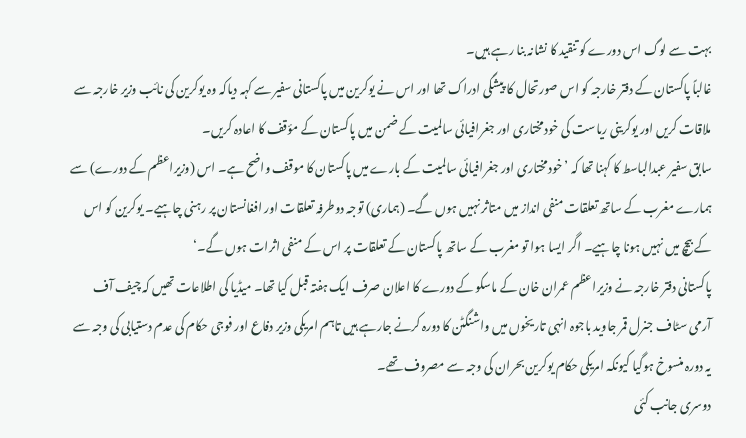بہت سے لوگ اس دورے کو تنقید کا نشانہ بنا رہے ہیں۔
غالباً پاکستان کے دفتر خارجہ کو اس صورتحال کا پیشگی ادراک تھا اور اس نے یوکرین میں پاکستانی سفیر سے کہہ دیاکہ وہ یوکرین کی نائب وزیر خارجہ سے ملاقات کریں اور یوکرینی ریاست کی خودمختاری اور جغرافیائی سالمیت کے ضمن میں پاکستان کے مؤقف کا اعادہ کریں۔
سابق سفیر عبدالباسط کا کہنا تھا کہ ’خودمختاری اور جغرافیائی سالمیت کے بارے میں پاکستان کا موقف واضح ہے۔ اس (وزیراعظم کے دورے) سے ہمارے مغرب کے ساتھ تعلقات منفی انداز میں متاثر نہیں ہوں گے۔ (ہماری) توجہ دوطرفہ تعلقات اور افغانستان پر رہنی چاہیے۔ یوکرین کو اس کے بیچ میں نہیں ہونا چاہیے۔ اگر ایسا ہوا تو مغرب کے ساتھ پاکستان کے تعلقات پر اس کے منفی اثرات ہوں گے۔‘
پاکستانی دفتر خارجہ نے وزیراعظم عمران خان کے ماسکو کے دورے کا اعلان صرف ایک ہفتہ قبل کیا تھا۔ میڈیا کی اطلاعات تھیں کہ چیف آف آرمی سٹاف جنرل قمر جاوید باجوہ انہی تاریخوں میں واشنگٹن کا دورہ کرنے جارہے ہیں تاہم امریکی وزیر دفاع اور فوجی حکام کی عدم دستیابی کی وجہ سے یہ دورہ منسوخ ہوگیا کیونکہ امریکی حکام یوکرین بحران کی وجہ سے مصروف تھے۔
دوسری جانب کئی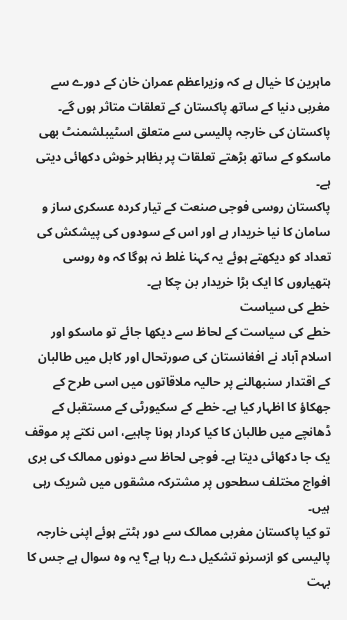ماہرین کا خیال ہے کہ وزیراعظم عمران خان کے دورے سے مغربی دنیا کے ساتھ پاکستان کے تعلقات متاثر ہوں گے۔ پاکستان کی خارجہ پالیسی سے متعلق اسٹیبلشمنٹ بھی ماسکو کے ساتھ بڑھتے تعلقات پر بظاہر خوش دکھائی دیتی ہے۔
پاکستان روسی فوجی صنعت کے تیار کردہ عسکری ساز و سامان کا نیا خریدار ہے اور اس کے سودوں کی پیشکش کی تعداد کو دیکھتے ہوئے یہ کہنا غلط نہ ہوگا کہ وہ روسی ہتھیاروں کا ایک بڑا خریدار بن چکا ہے۔
خطے کی سیاست
خطے کی سیاست کے لحاظ سے دیکھا جائے تو ماسکو اور اسلام آباد نے افغانستان کی صورتحال اور کابل میں طالبان کے اقتدار سنبھالنے پر حالیہ ملاقاتوں میں اسی طرح کے جھکاؤ کا اظہار کیا ہے۔ خطے کے سکیورٹی کے مستقبل کے ڈھانچے میں طالبان کا کیا کردار ہونا چاہیے، اس نکتے پر موقف یک جا دکھائی دیتا ہے۔ فوجی لحاظ سے دونوں ممالک کی بری افواج مختلف سطحوں پر مشترکہ مشقوں میں شریک رہی ہیں۔
تو کیا پاکستان مغربی ممالک سے دور ہٹتے ہوئے اپنی خارجہ پالیسی کو ازسرنو تشکیل دے رہا ہے؟ یہ وہ سوال ہے جس کا بہت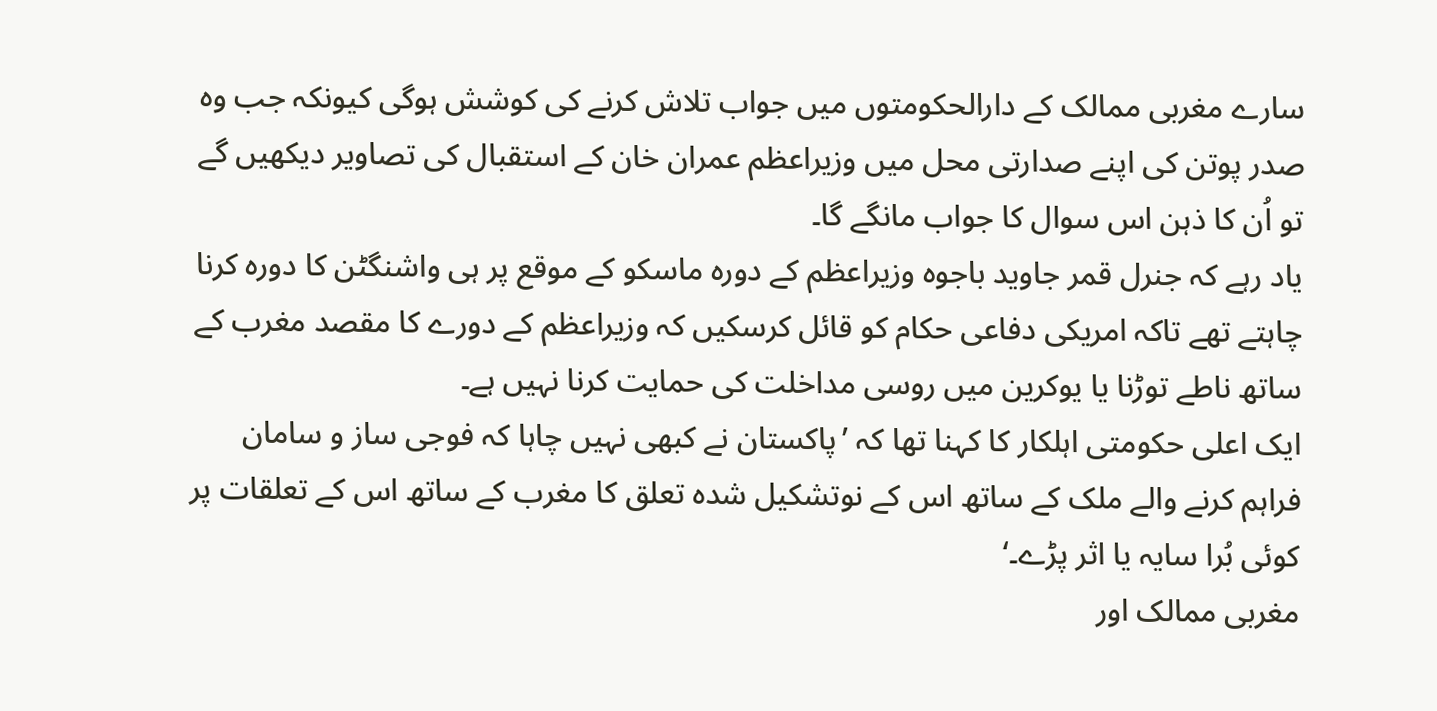سارے مغربی ممالک کے دارالحکومتوں میں جواب تلاش کرنے کی کوشش ہوگی کیونکہ جب وہ صدر پوتن کی اپنے صدارتی محل میں وزیراعظم عمران خان کے استقبال کی تصاویر دیکھیں گے تو اُن کا ذہن اس سوال کا جواب مانگے گا۔
یاد رہے کہ جنرل قمر جاوید باجوہ وزیراعظم کے دورہ ماسکو کے موقع پر ہی واشنگٹن کا دورہ کرنا چاہتے تھے تاکہ امریکی دفاعی حکام کو قائل کرسکیں کہ وزیراعظم کے دورے کا مقصد مغرب کے ساتھ ناطے توڑنا یا یوکرین میں روسی مداخلت کی حمایت کرنا نہیں ہے۔
ایک اعلی حکومتی اہلکار کا کہنا تھا کہ ’پاکستان نے کبھی نہیں چاہا کہ فوجی ساز و سامان فراہم کرنے والے ملک کے ساتھ اس کے نوتشکیل شدہ تعلق کا مغرب کے ساتھ اس کے تعلقات پر کوئی بُرا سایہ یا اثر پڑے۔‘
مغربی ممالک اور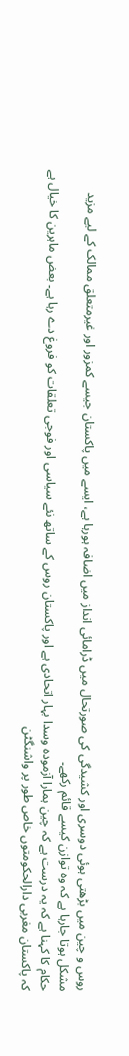روس و چین میں بڑھتی ہوئی دوسری اور کشیدگی کی صورتحال میں ڈرامائی انداز میں اضافہ ہورہا ہے، ایسے میں پاکستان جیسے کمزور اور غیرمتعلق ممالک کے لیے مزید مشکل ہوتا جارہا ہے کہ وہ توازن کیسے قائم رکھے۔
حکام کا کہنا ہے کہ یہ درست ہے کہ چین ہمارا آزمودہ وسدا بہار اتحادی ہے اور پاکستان روس کے ساتھ نئے سیاسی اور فوجی تعلقات کو فروغ دے رہا ہے۔ بعض ماہرین کا خیال ہے کہ پاکستان مغربی دارالحکومتوں خاص طور پر واشنگٹن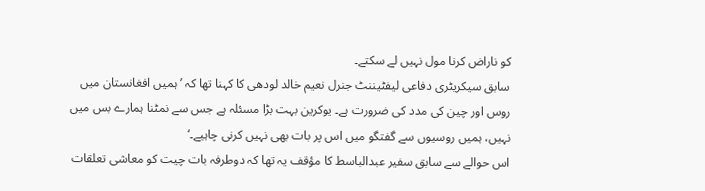کو ناراض کرنا مول نہیں لے سکتے۔
سابق سیکریٹری دفاعی لیفٹیننٹ جنرل نعیم خالد لودھی کا کہنا تھا کہ ’ہمیں افغانستان میں روس اور چین کی مدد کی ضرورت ہے۔ یوکرین بہت بڑا مسئلہ ہے جس سے نمٹنا ہمارے بس میں نہیں، ہمیں روسیوں سے گفتگو میں اس پر بات بھی نہیں کرنی چاہیے۔‘
اس حوالے سے سابق سفیر عبدالباسط کا مؤقف یہ تھا کہ دوطرفہ بات چیت کو معاشی تعلقات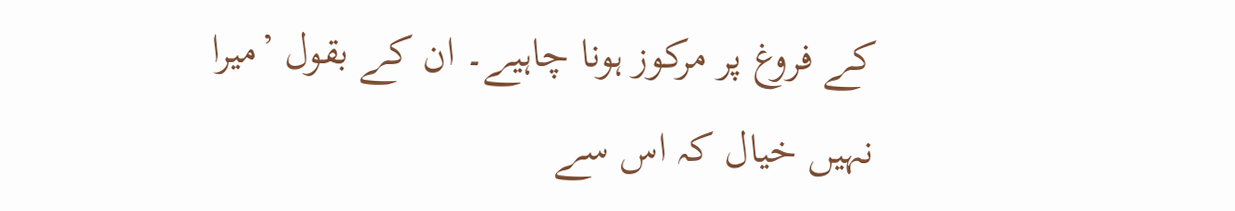کے فروغ پر مرکوز ہونا چاہیے۔ ان کے بقول ’میرا نہیں خیال کہ اس سے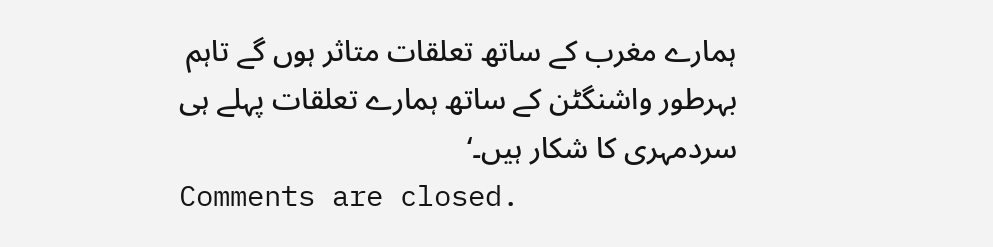ہمارے مغرب کے ساتھ تعلقات متاثر ہوں گے تاہم بہرطور واشنگٹن کے ساتھ ہمارے تعلقات پہلے ہی سردمہری کا شکار ہیں۔‘
Comments are closed.